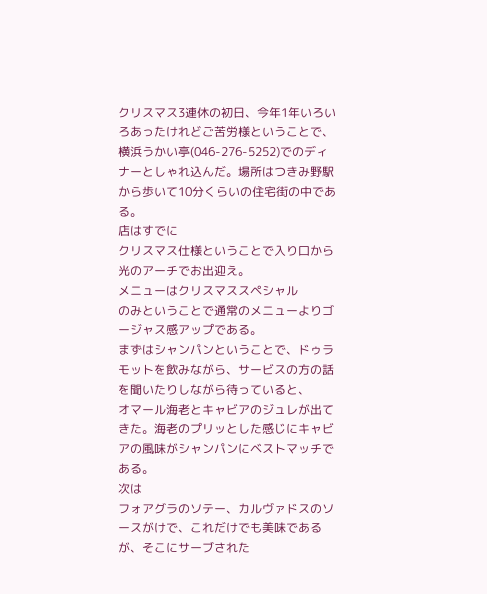クリスマス3連休の初日、今年1年いろいろあったけれどご苦労様ということで、
横浜うかい亭(046-276-5252)でのディナーとしゃれ込んだ。場所はつきみ野駅から歩いて10分くらいの住宅街の中である。
店はすでに
クリスマス仕様ということで入り口から光のアーチでお出迎え。
メニューはクリスマススペシャル
のみということで通常のメニューよりゴージャス感アップである。
まずはシャンパンということで、ドゥラモットを飲みながら、サービスの方の話を聞いたりしながら待っていると、
オマール海老とキャビアのジュレが出てきた。海老のプリッとした感じにキャビアの風味がシャンパンにベストマッチである。
次は
フォアグラのソテー、カルヴァドスのソースがけで、これだけでも美味であるが、そこにサーブされた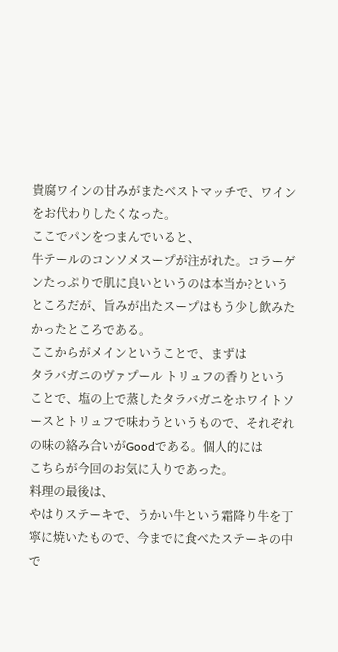貴腐ワインの甘みがまたベストマッチで、ワインをお代わりしたくなった。
ここでパンをつまんでいると、
牛テールのコンソメスープが注がれた。コラーゲンたっぷりで肌に良いというのは本当か?というところだが、旨みが出たスープはもう少し飲みたかったところである。
ここからがメインということで、まずは
タラバガニのヴァプール トリュフの香りということで、塩の上で蒸したタラバガニをホワイトソースとトリュフで味わうというもので、それぞれの味の絡み合いがGoodである。個人的には
こちらが今回のお気に入りであった。
料理の最後は、
やはりステーキで、うかい牛という霜降り牛を丁寧に焼いたもので、今までに食べたステーキの中で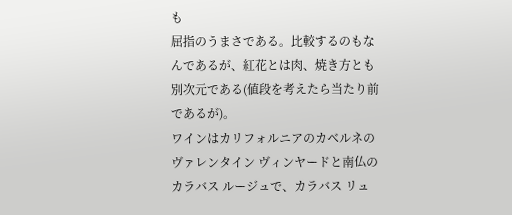も
屈指のうまさである。比較するのもなんであるが、紅花とは肉、焼き方とも別次元である(値段を考えたら当たり前であるが)。
ワインはカリフォルニアのカベルネのヴァレンタイン ヴィンヤードと南仏のカラバス ルージュで、カラバス リュ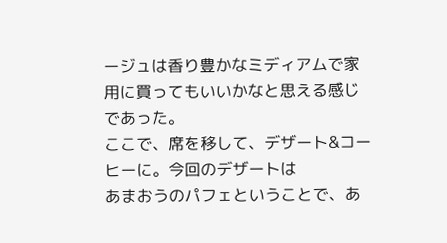ージュは香り豊かなミディアムで家用に買ってもいいかなと思える感じであった。
ここで、席を移して、デザート&コーヒーに。今回のデザートは
あまおうのパフェということで、あ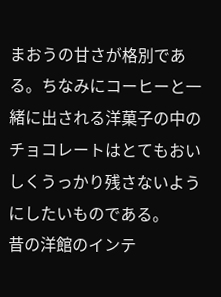まおうの甘さが格別である。ちなみにコーヒーと一緒に出される洋菓子の中のチョコレートはとてもおいしくうっかり残さないようにしたいものである。
昔の洋館のインテ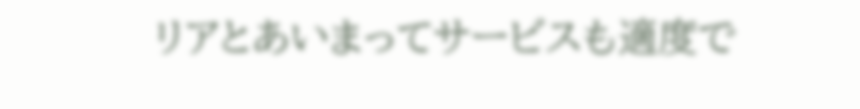リアとあいまってサービスも適度で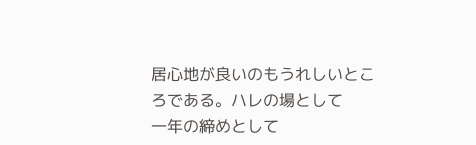居心地が良いのもうれしいところである。ハレの場として
一年の締めとして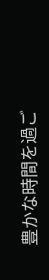豊かな時間を過ご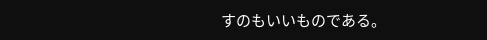すのもいいものである。